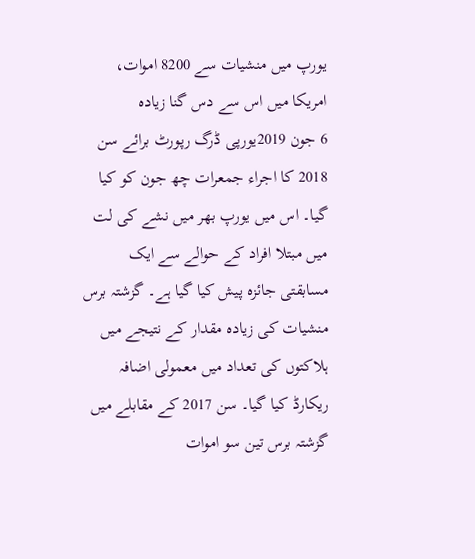یورپ میں منشیات سے 8200 اموات، امریکا میں اس سے دس گنا زیادہ
6 جون 2019یورپی ڈرگ رپورٹ برائے سن 2018 کا اجراء جمعرات چھ جون کو کیا گیا۔ اس میں یورپ بھر میں نشے کی لت میں مبتلا افراد کے حوالے سے ایک مسابقتی جائزہ پیش کیا گیا ہے۔ گزشتہ برس منشیات کی زیادہ مقدار کے نتیجے میں ہلاکتوں کی تعداد میں معمولی اضافہ ریکارڈ کیا گیا۔ سن 2017 کے مقابلے میں گزشتہ برس تین سو اموات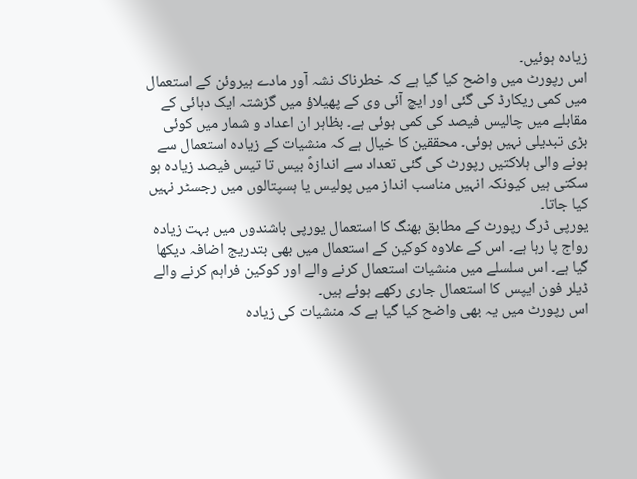زیادہ ہوئیں۔
اس رپورٹ میں واضح کیا گیا ہے کہ خطرناک نشہ آور مادے ہیروئن کے استعمال میں کمی ریکارڈ کی گئی اور ایچ آئی وی کے پھیلاؤ میں گزشتہ ایک دہائی کے مقابلے میں چالیس فیصد کی کمی ہوئی ہے۔ بظاہر ان اعداد و شمار میں کوئی بڑی تبدیلی نہیں ہوئی۔ محققین کا خیال ہے کہ منشیات کے زیادہ استعمال سے ہونے والی ہلاکتیں رپورٹ کی گئی تعداد سے اندازہً بیس تا تیس فیصد زیادہ ہو سکتی ہیں کیونکہ انہیں مناسب انداز میں پولیس یا ہسپتالوں میں رجسٹر نہیں کیا جاتا۔
یورپی ڈرگ رپورٹ کے مطابق بھنگ کا استعمال یورپی باشندوں میں بہت زیادہ رواج پا رہا ہے۔ اس کے علاوہ کوکین کے استعمال میں بھی بتدریج اضافہ دیکھا گیا ہے۔ اس سلسلے میں منشیات استعمال کرنے والے اور کوکین فراہم کرنے والے ڈیلر فون ایپس کا استعمال جاری رکھے ہوئے ہیں۔
اس رپورٹ میں یہ بھی واضح کیا گیا ہے کہ منشیات کی زیادہ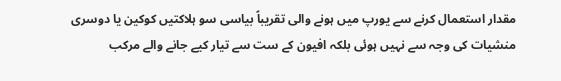مقدار استعمال کرنے سے یورپ میں ہونے والی تقریباً بیاسی سو ہلاکتیں کوکین یا دوسری منشیات کی وجہ سے نہیں ہوئی بلکہ افیون کے ست سے تیار کیے جانے والے مرکب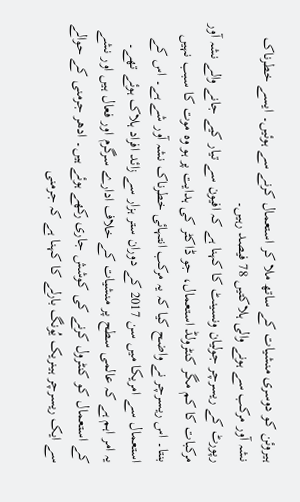ہیروئن کو دوسری منشیات کے ساتھ ملا کر استعمال کرنے سے ہوئیں۔ ایسے خطرناک نشہ آور مرکب سے ہونے والی ہلاکتیں 78 فیصد رہیں۔
رپورٹ کے ریسرچر جولیان ونسینٹ کا کہنا ہے کہ افیون سے تیار کیے جانے والے نشہ آور مرکبات کا کم مگر کنٹرولڈ استعمال، جو ڈاکٹر کی ہدایت پر ہو وہ موت کا سبب نہیں بنتا۔ اس ریسرچر نے واضح کیا کہ یہ مرکب انتہائی خطرناک نشہ آور شے ہے۔ اس کے استعمال سے امریکا میں سن 2017 کے دوران ستر ہزار سے زائد افراد ہلاک ہوئے تھے۔
یہ امر اہم ہے کہ عالمی سطح پر منشیات کے خلاف ادارے سرگرم اور فعال ہیں اور نشے کے استعمال کو کنٹرول کرنے کی کوشش جاری رکھے ہوئے ہیں۔ ادھر جرمنی کے حوالے سے ایک ریسرچر ہینریک یُونگ بارلے کا کہنا ہے کہ جرمنی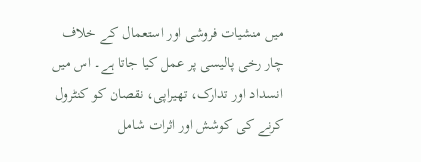میں منشیات فروشی اور استعمال کے خلاف چار رخی پالیسی پر عمل کیا جاتا ہے۔ اس میں انسداد اور تدارک، تھیراپی، نقصان کو کنٹرول کرنے کی کوشش اور اثرات شامل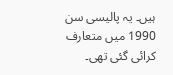ہیں۔ یہ پالیسی سن 1990 میں متعارف کرائی گئی تھی۔